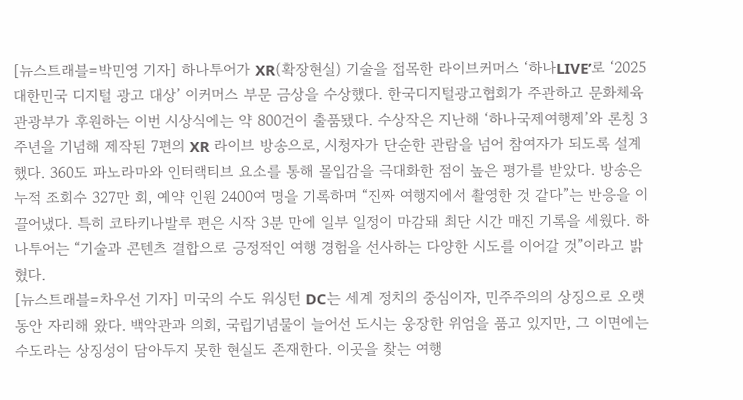[뉴스트래블=박민영 기자] 하나투어가 XR(확장현실) 기술을 접목한 라이브커머스 ‘하나LIVE’로 ‘2025 대한민국 디지털 광고 대상’ 이커머스 부문 금상을 수상했다. 한국디지털광고협회가 주관하고 문화체육관광부가 후원하는 이번 시상식에는 약 800건이 출품됐다. 수상작은 지난해 ‘하나국제여행제’와 론칭 3주년을 기념해 제작된 7편의 XR 라이브 방송으로, 시청자가 단순한 관람을 넘어 참여자가 되도록 설계했다. 360도 파노라마와 인터랙티브 요소를 통해 몰입감을 극대화한 점이 높은 평가를 받았다. 방송은 누적 조회수 327만 회, 예약 인원 2400여 명을 기록하며 “진짜 여행지에서 촬영한 것 같다”는 반응을 이끌어냈다. 특히 코타키나발루 편은 시작 3분 만에 일부 일정이 마감돼 최단 시간 매진 기록을 세웠다. 하나투어는 “기술과 콘텐츠 결합으로 긍정적인 여행 경험을 선사하는 다양한 시도를 이어갈 것”이라고 밝혔다.
[뉴스트래블=차우선 기자] 미국의 수도 워싱턴 DC는 세계 정치의 중심이자, 민주주의의 상징으로 오랫동안 자리해 왔다. 백악관과 의회, 국립기념물이 늘어선 도시는 웅장한 위엄을 품고 있지만, 그 이면에는 수도라는 상징성이 담아두지 못한 현실도 존재한다. 이곳을 찾는 여행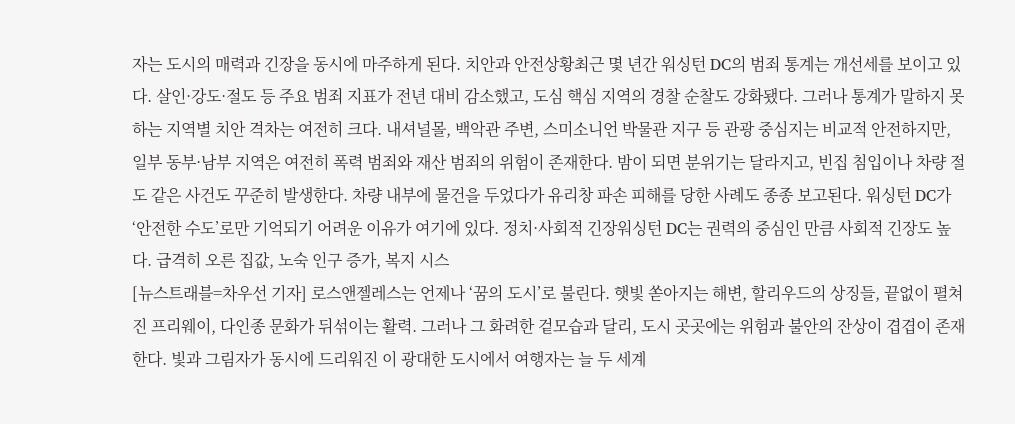자는 도시의 매력과 긴장을 동시에 마주하게 된다. 치안과 안전상황최근 몇 년간 워싱턴 DC의 범죄 통계는 개선세를 보이고 있다. 살인·강도·절도 등 주요 범죄 지표가 전년 대비 감소했고, 도심 핵심 지역의 경찰 순찰도 강화됐다. 그러나 통계가 말하지 못하는 지역별 치안 격차는 여전히 크다. 내셔널몰, 백악관 주변, 스미소니언 박물관 지구 등 관광 중심지는 비교적 안전하지만, 일부 동부·남부 지역은 여전히 폭력 범죄와 재산 범죄의 위험이 존재한다. 밤이 되면 분위기는 달라지고, 빈집 침입이나 차량 절도 같은 사건도 꾸준히 발생한다. 차량 내부에 물건을 두었다가 유리창 파손 피해를 당한 사례도 종종 보고된다. 워싱턴 DC가 ‘안전한 수도’로만 기억되기 어려운 이유가 여기에 있다. 정치·사회적 긴장워싱턴 DC는 권력의 중심인 만큼 사회적 긴장도 높다. 급격히 오른 집값, 노숙 인구 증가, 복지 시스
[뉴스트래블=차우선 기자] 로스앤젤레스는 언제나 ‘꿈의 도시’로 불린다. 햇빛 쏟아지는 해변, 할리우드의 상징들, 끝없이 펼쳐진 프리웨이, 다인종 문화가 뒤섞이는 활력. 그러나 그 화려한 겉모습과 달리, 도시 곳곳에는 위험과 불안의 잔상이 겹겹이 존재한다. 빛과 그림자가 동시에 드리워진 이 광대한 도시에서 여행자는 늘 두 세계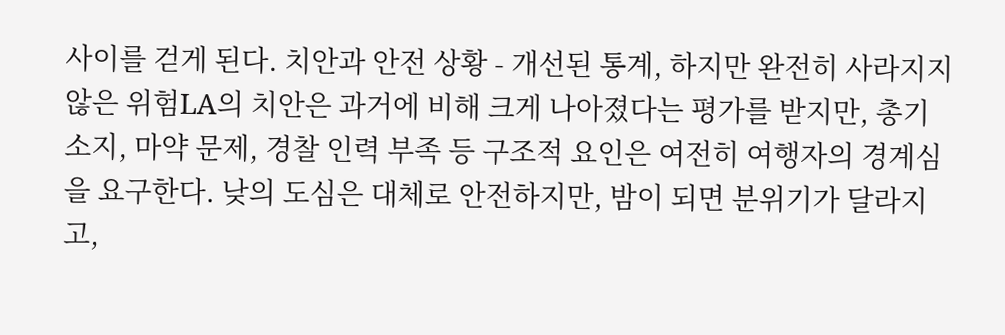사이를 걷게 된다. 치안과 안전 상황 - 개선된 통계, 하지만 완전히 사라지지 않은 위험LA의 치안은 과거에 비해 크게 나아졌다는 평가를 받지만, 총기 소지, 마약 문제, 경찰 인력 부족 등 구조적 요인은 여전히 여행자의 경계심을 요구한다. 낮의 도심은 대체로 안전하지만, 밤이 되면 분위기가 달라지고,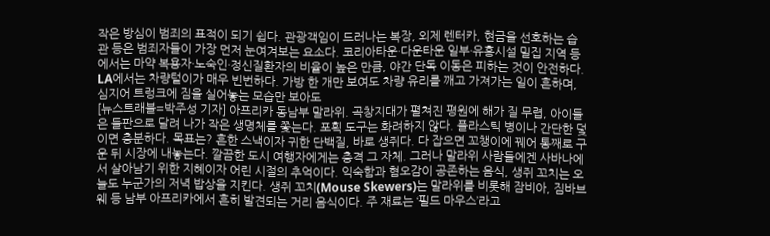작은 방심이 범죄의 표적이 되기 쉽다. 관광객임이 드러나는 복장, 외제 렌터카, 현금을 선호하는 습관 등은 범죄자들이 가장 먼저 눈여겨보는 요소다. 코리아타운·다운타운 일부·유흥시설 밀집 지역 등에서는 마약 복용자·노숙인·정신질환자의 비율이 높은 만큼, 야간 단독 이동은 피하는 것이 안전하다. LA에서는 차량털이가 매우 빈번하다. 가방 한 개만 보여도 차량 유리를 깨고 가져가는 일이 흔하며, 심지어 트렁크에 짐을 실어놓는 모습만 보아도
[뉴스트래블=박주성 기자] 아프리카 동남부 말라위. 곡창지대가 펼쳐진 평원에 해가 질 무렵, 아이들은 들판으로 달려 나가 작은 생명체를 쫓는다. 포획 도구는 화려하지 않다. 플라스틱 병이나 간단한 덫이면 충분하다. 목표는? 흔한 스낵이자 귀한 단백질, 바로 생쥐다. 다 잡으면 꼬챙이에 꿰어 통째로 구운 뒤 시장에 내놓는다. 깔끔한 도시 여행자에게는 충격 그 자체. 그러나 말라위 사람들에겐 사바나에서 살아남기 위한 지혜이자 어린 시절의 추억이다. 익숙함과 혐오감이 공존하는 음식, 생쥐 꼬치는 오늘도 누군가의 저녁 밥상을 지킨다. 생쥐 꼬치(Mouse Skewers)는 말라위를 비롯해 잠비아, 짐바브웨 등 남부 아프리카에서 흔히 발견되는 거리 음식이다. 주 재료는 ‘필드 마우스’라고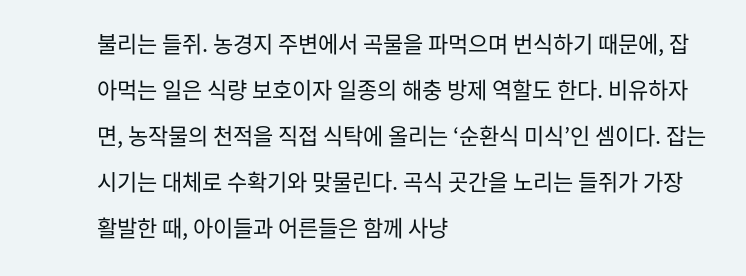불리는 들쥐. 농경지 주변에서 곡물을 파먹으며 번식하기 때문에, 잡아먹는 일은 식량 보호이자 일종의 해충 방제 역할도 한다. 비유하자면, 농작물의 천적을 직접 식탁에 올리는 ‘순환식 미식’인 셈이다. 잡는 시기는 대체로 수확기와 맞물린다. 곡식 곳간을 노리는 들쥐가 가장 활발한 때, 아이들과 어른들은 함께 사냥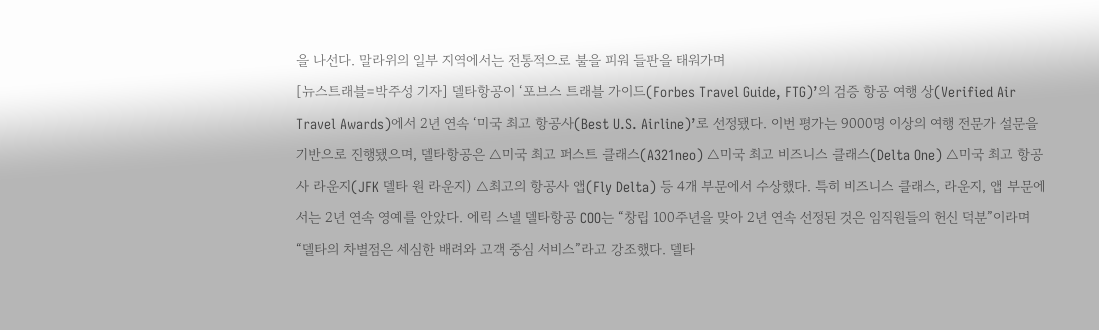을 나선다. 말라위의 일부 지역에서는 전통적으로 불을 피워 들판을 태워가며
[뉴스트래블=박주성 기자] 델타항공이 ‘포브스 트래블 가이드(Forbes Travel Guide, FTG)’의 검증 항공 여행 상(Verified Air Travel Awards)에서 2년 연속 ‘미국 최고 항공사(Best U.S. Airline)’로 선정됐다. 이번 평가는 9000명 이상의 여행 전문가 설문을 기반으로 진행됐으며, 델타항공은 △미국 최고 퍼스트 클래스(A321neo) △미국 최고 비즈니스 클래스(Delta One) △미국 최고 항공사 라운지(JFK 델타 원 라운지) △최고의 항공사 앱(Fly Delta) 등 4개 부문에서 수상했다. 특히 비즈니스 클래스, 라운지, 앱 부문에서는 2년 연속 영예를 안았다. 에릭 스넬 델타항공 COO는 “창립 100주년을 맞아 2년 연속 선정된 것은 임직원들의 헌신 덕분”이라며 “델타의 차별점은 세심한 배려와 고객 중심 서비스”라고 강조했다. 델타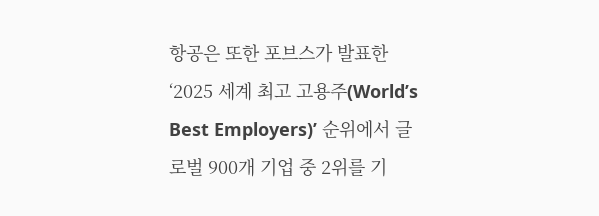항공은 또한 포브스가 발표한 ‘2025 세계 최고 고용주(World’s Best Employers)’ 순위에서 글로벌 900개 기업 중 2위를 기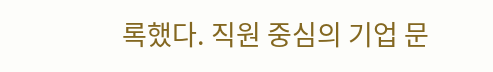록했다. 직원 중심의 기업 문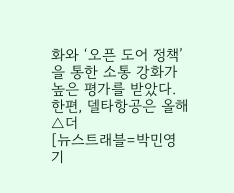화와 ‘오픈 도어 정책’을 통한 소통 강화가 높은 평가를 받았다. 한편, 델타항공은 올해 △더
[뉴스트래블=박민영 기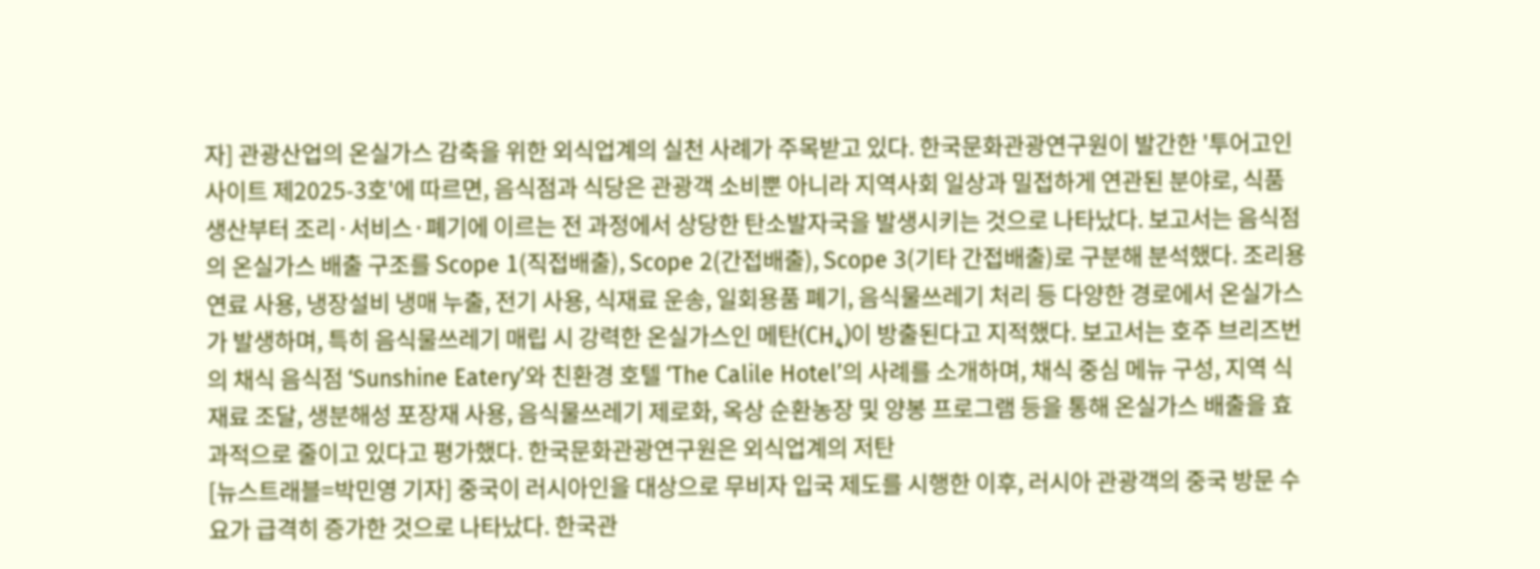자] 관광산업의 온실가스 감축을 위한 외식업계의 실천 사례가 주목받고 있다. 한국문화관광연구원이 발간한 '투어고인사이트 제2025-3호'에 따르면, 음식점과 식당은 관광객 소비뿐 아니라 지역사회 일상과 밀접하게 연관된 분야로, 식품 생산부터 조리·서비스·폐기에 이르는 전 과정에서 상당한 탄소발자국을 발생시키는 것으로 나타났다. 보고서는 음식점의 온실가스 배출 구조를 Scope 1(직접배출), Scope 2(간접배출), Scope 3(기타 간접배출)로 구분해 분석했다. 조리용 연료 사용, 냉장설비 냉매 누출, 전기 사용, 식재료 운송, 일회용품 폐기, 음식물쓰레기 처리 등 다양한 경로에서 온실가스가 발생하며, 특히 음식물쓰레기 매립 시 강력한 온실가스인 메탄(CH₄)이 방출된다고 지적했다. 보고서는 호주 브리즈번의 채식 음식점 ‘Sunshine Eatery’와 친환경 호텔 ‘The Calile Hotel’의 사례를 소개하며, 채식 중심 메뉴 구성, 지역 식재료 조달, 생분해성 포장재 사용, 음식물쓰레기 제로화, 옥상 순환농장 및 양봉 프로그램 등을 통해 온실가스 배출을 효과적으로 줄이고 있다고 평가했다. 한국문화관광연구원은 외식업계의 저탄
[뉴스트래블=박민영 기자] 중국이 러시아인을 대상으로 무비자 입국 제도를 시행한 이후, 러시아 관광객의 중국 방문 수요가 급격히 증가한 것으로 나타났다. 한국관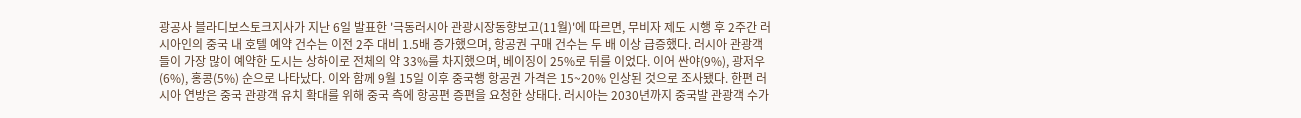광공사 블라디보스토크지사가 지난 6일 발표한 '극동러시아 관광시장동향보고(11월)'에 따르면, 무비자 제도 시행 후 2주간 러시아인의 중국 내 호텔 예약 건수는 이전 2주 대비 1.5배 증가했으며, 항공권 구매 건수는 두 배 이상 급증했다. 러시아 관광객들이 가장 많이 예약한 도시는 상하이로 전체의 약 33%를 차지했으며, 베이징이 25%로 뒤를 이었다. 이어 싼야(9%), 광저우(6%), 홍콩(5%) 순으로 나타났다. 이와 함께 9월 15일 이후 중국행 항공권 가격은 15~20% 인상된 것으로 조사됐다. 한편 러시아 연방은 중국 관광객 유치 확대를 위해 중국 측에 항공편 증편을 요청한 상태다. 러시아는 2030년까지 중국발 관광객 수가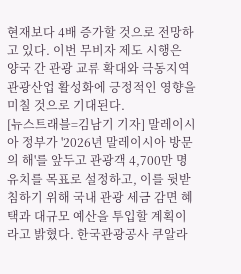현재보다 4배 증가할 것으로 전망하고 있다. 이번 무비자 제도 시행은 양국 간 관광 교류 확대와 극동지역 관광산업 활성화에 긍정적인 영향을 미칠 것으로 기대된다.
[뉴스트래블=김남기 기자] 말레이시아 정부가 '2026년 말레이시아 방문의 해'를 앞두고 관광객 4,700만 명 유치를 목표로 설정하고, 이를 뒷받침하기 위해 국내 관광 세금 감면 혜택과 대규모 예산을 투입할 계획이라고 밝혔다. 한국관광공사 쿠알라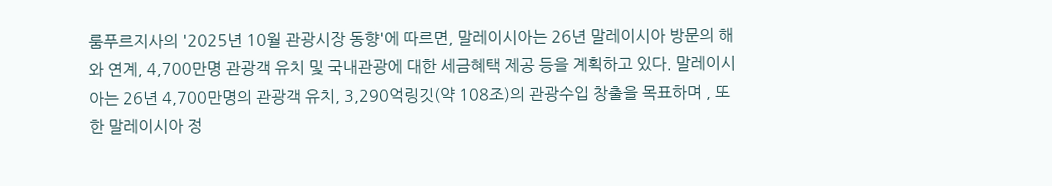룸푸르지사의 '2025년 10월 관광시장 동향'에 따르면, 말레이시아는 26년 말레이시아 방문의 해와 연계, 4,700만명 관광객 유치 및 국내관광에 대한 세금혜택 제공 등을 계획하고 있다. 말레이시아는 26년 4,700만명의 관광객 유치, 3,290억링깃(약 108조)의 관광수입 창출을 목표하며 , 또한 말레이시아 정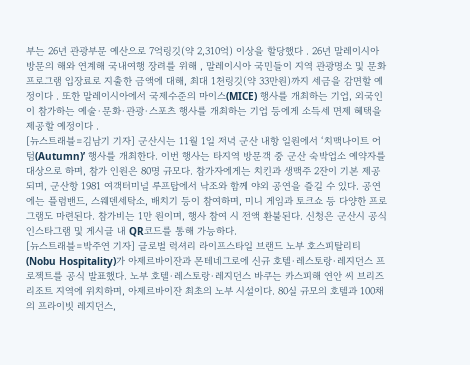부는 26년 관광부문 예산으로 7억링깃(약 2,310억) 이상을 할당했다 . 26년 말레이시아 방문의 해와 연계해 국내여행 장려를 위해 , 말레이시아 국민들이 지역 관광명소 및 문화 프로그램 입장료로 지출한 금액에 대해, 최대 1천링깃(약 33만원)까지 세금을 감면할 예정이다 . 또한 말레이시아에서 국제수준의 마이스(MICE) 행사를 개최하는 기업, 외국인이 참가하는 예술·문화·관광·스포츠 행사를 개최하는 기업 등에게 소득세 면제 혜택을 제공할 예정이다 .
[뉴스트래블=김남기 기자] 군산시는 11월 1일 저녁 군산 내항 일원에서 ‘치맥나이트 어텀(Autumn)’ 행사를 개최한다. 이번 행사는 타지역 방문객 중 군산 숙박업소 예약자를 대상으로 하며, 참가 인원은 80명 규모다. 참가자에게는 치킨과 생맥주 2잔이 기본 제공되며, 군산항 1981 여객터미널 루프탑에서 낙조와 함께 야외 공연을 즐길 수 있다. 공연에는 플럼밴드, 스웨덴세탁소, 배치기 등이 참여하며, 미니 게임과 토크쇼 등 다양한 프로그램도 마련된다. 참가비는 1만 원이며, 행사 참여 시 전액 환불된다. 신청은 군산시 공식 인스타그램 및 게시글 내 QR코드를 통해 가능하다.
[뉴스트래블=박주연 기자] 글로벌 럭셔리 라이프스타일 브랜드 노부 호스피탈리티(Nobu Hospitality)가 아제르바이잔과 몬테네그로에 신규 호텔·레스토랑·레지던스 프로젝트를 공식 발표했다. 노부 호텔·레스토랑·레지던스 바쿠는 카스피해 연안 씨 브리즈 리조트 지역에 위치하며, 아제르바이잔 최초의 노부 시설이다. 80실 규모의 호텔과 100채의 프라이빗 레지던스,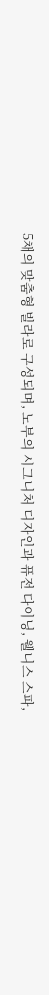5채의 맞춤형 빌라로 구성되며, 노부의 시그니처 디자인과 퓨전 다이닝, 웰니스 스파,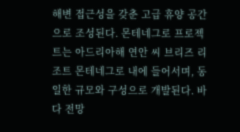해변 접근성을 갖춘 고급 휴양 공간으로 조성된다. 몬테네그로 프로젝트는 아드리아해 연안 씨 브리즈 리조트 몬테네그로 내에 들어서며, 동일한 규모와 구성으로 개발된다. 바다 전망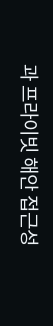과 프라이빗 해안 접근성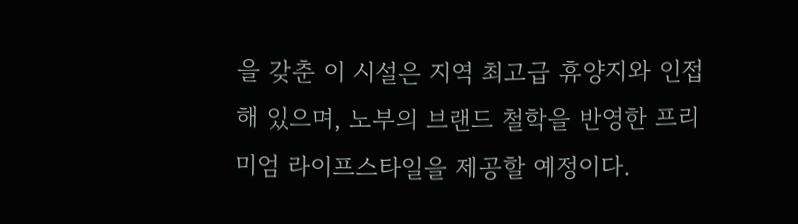을 갖춘 이 시설은 지역 최고급 휴양지와 인접해 있으며, 노부의 브랜드 철학을 반영한 프리미엄 라이프스타일을 제공할 예정이다.